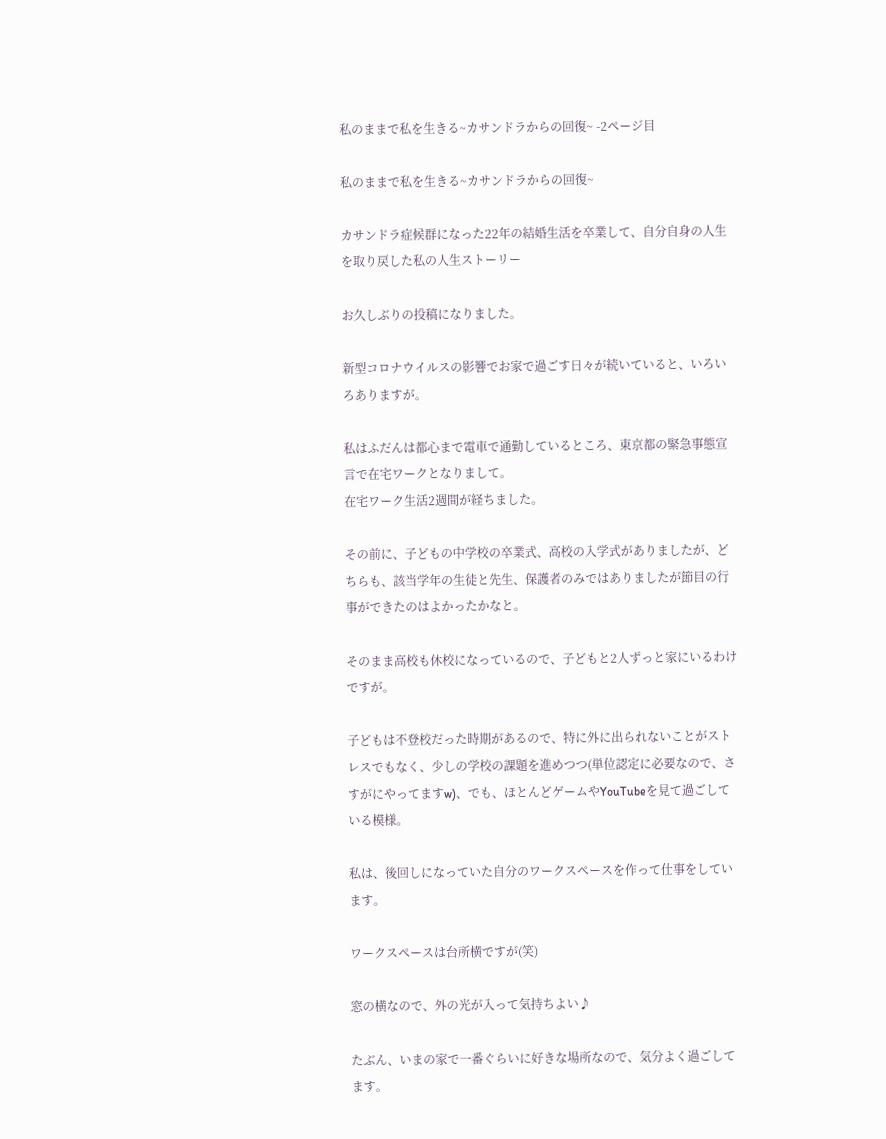私のままで私を生きる~カサンドラからの回復~ -2ページ目

私のままで私を生きる~カサンドラからの回復~

カサンドラ症候群になった22年の結婚生活を卒業して、自分自身の人生を取り戻した私の人生ストーリー

お久しぶりの投稿になりました。

新型コロナウイルスの影響でお家で過ごす日々が続いていると、いろいろありますが。

私はふだんは都心まで電車で通勤しているところ、東京都の緊急事態宣言で在宅ワークとなりまして。
在宅ワーク生活2週間が経ちました。

その前に、子どもの中学校の卒業式、高校の入学式がありましたが、どちらも、該当学年の生徒と先生、保護者のみではありましたが節目の行事ができたのはよかったかなと。

そのまま高校も休校になっているので、子どもと2人ずっと家にいるわけですが。

子どもは不登校だった時期があるので、特に外に出られないことがストレスでもなく、少しの学校の課題を進めつつ(単位認定に必要なので、さすがにやってますw)、でも、ほとんどゲームやYouTubeを見て過ごしている模様。

私は、後回しになっていた自分のワークスペースを作って仕事をしています。

ワークスペースは台所横ですが(笑)

窓の横なので、外の光が入って気持ちよい♪

たぶん、いまの家で一番ぐらいに好きな場所なので、気分よく過ごしてます。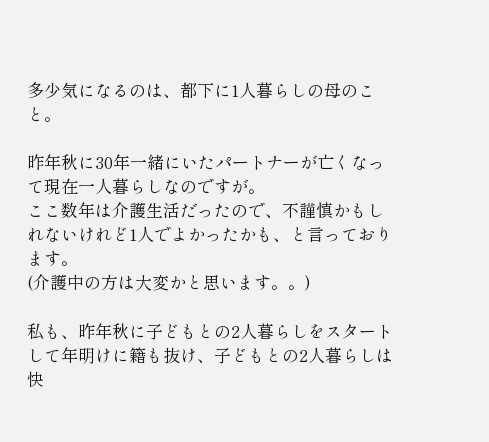多少気になるのは、都下に1人暮らしの母のこと。

昨年秋に30年一緒にいたパートナーが亡くなって現在一人暮らしなのですが。
ここ数年は介護生活だったので、不謹慎かもしれないけれど1人でよかったかも、と言っております。
(介護中の方は大変かと思います。。)

私も、昨年秋に子どもとの2人暮らしをスタートして年明けに籍も抜け、子どもとの2人暮らしは快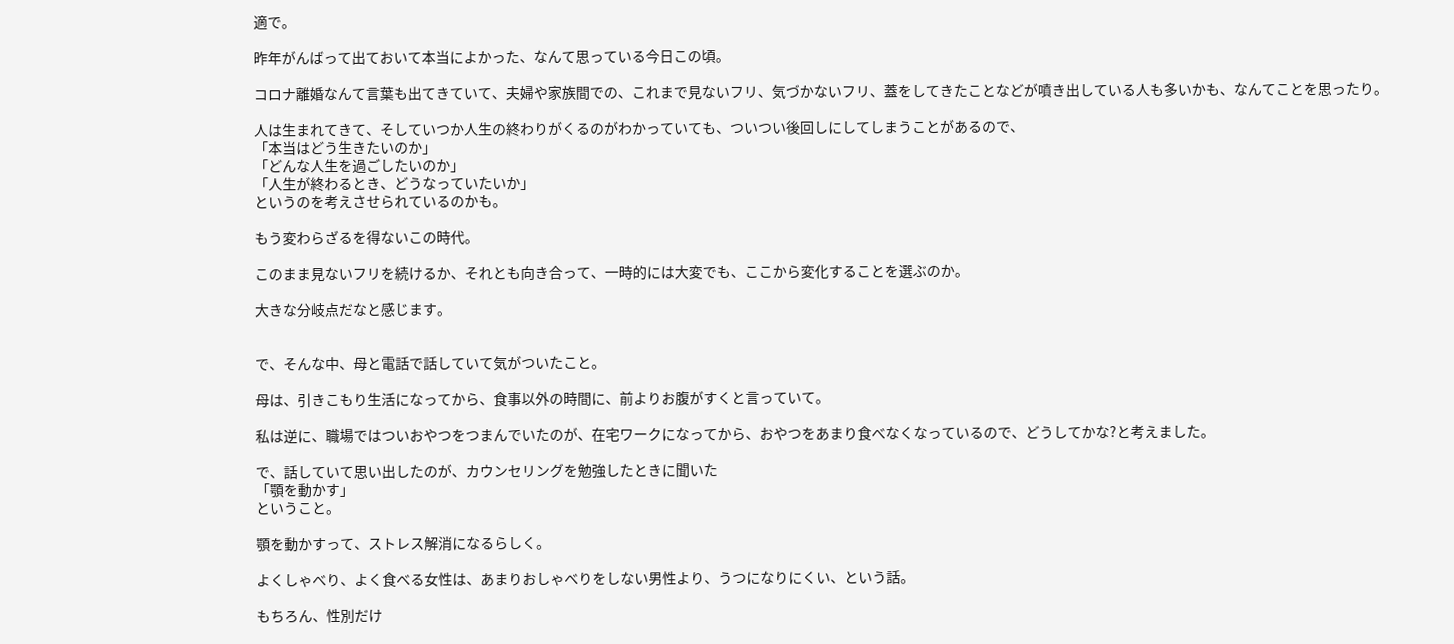適で。

昨年がんばって出ておいて本当によかった、なんて思っている今日この頃。

コロナ離婚なんて言葉も出てきていて、夫婦や家族間での、これまで見ないフリ、気づかないフリ、蓋をしてきたことなどが噴き出している人も多いかも、なんてことを思ったり。

人は生まれてきて、そしていつか人生の終わりがくるのがわかっていても、ついつい後回しにしてしまうことがあるので、
「本当はどう生きたいのか」
「どんな人生を過ごしたいのか」
「人生が終わるとき、どうなっていたいか」
というのを考えさせられているのかも。

もう変わらざるを得ないこの時代。

このまま見ないフリを続けるか、それとも向き合って、一時的には大変でも、ここから変化することを選ぶのか。

大きな分岐点だなと感じます。


で、そんな中、母と電話で話していて気がついたこと。

母は、引きこもり生活になってから、食事以外の時間に、前よりお腹がすくと言っていて。

私は逆に、職場ではついおやつをつまんでいたのが、在宅ワークになってから、おやつをあまり食べなくなっているので、どうしてかな?と考えました。

で、話していて思い出したのが、カウンセリングを勉強したときに聞いた
「顎を動かす」
ということ。

顎を動かすって、ストレス解消になるらしく。

よくしゃべり、よく食べる女性は、あまりおしゃべりをしない男性より、うつになりにくい、という話。

もちろん、性別だけ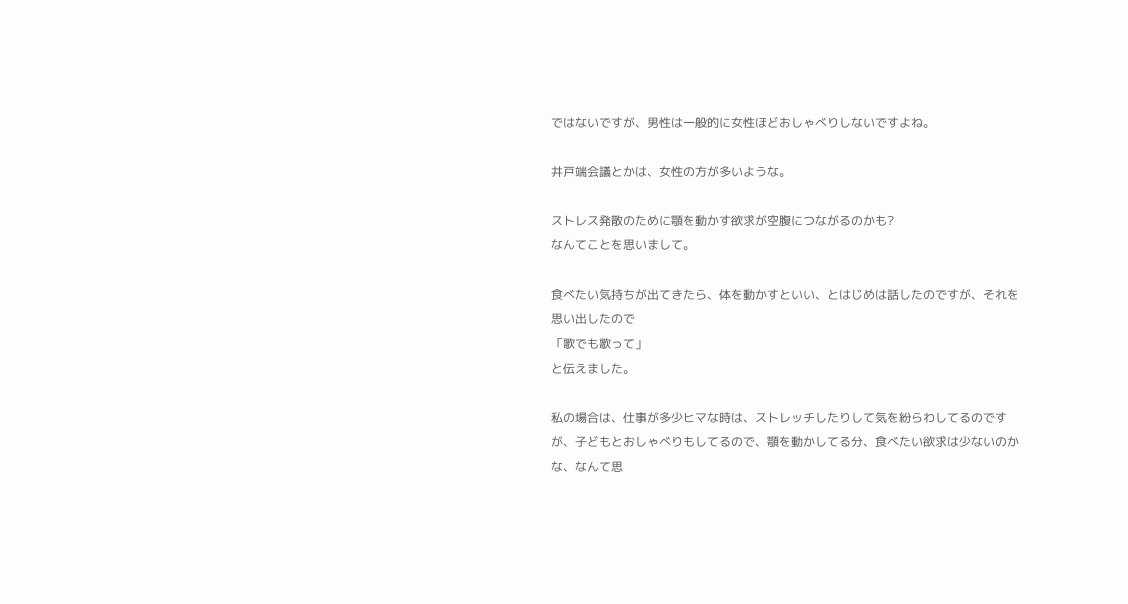ではないですが、男性は一般的に女性ほどおしゃべりしないですよね。

井戸端会議とかは、女性の方が多いような。

ストレス発散のために顎を動かす欲求が空腹につながるのかも?
なんてことを思いまして。

食べたい気持ちが出てきたら、体を動かすといい、とはじめは話したのですが、それを思い出したので
「歌でも歌って」
と伝えました。

私の場合は、仕事が多少ヒマな時は、ストレッチしたりして気を紛らわしてるのですが、子どもとおしゃべりもしてるので、顎を動かしてる分、食べたい欲求は少ないのかな、なんて思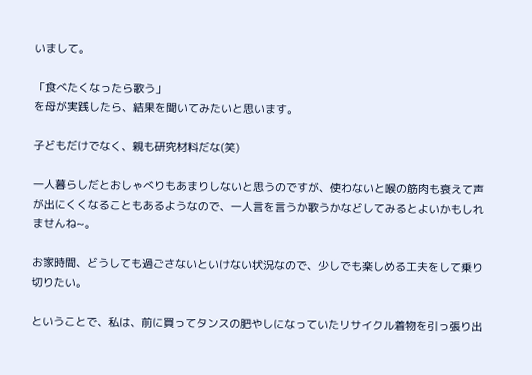いまして。

「食べたくなったら歌う」
を母が実践したら、結果を聞いてみたいと思います。

子どもだけでなく、親も研究材料だな(笑)

一人暮らしだとおしゃべりもあまりしないと思うのですが、使わないと喉の筋肉も衰えて声が出にくくなることもあるようなので、一人言を言うか歌うかなどしてみるとよいかもしれませんね~。

お家時間、どうしても過ごさないといけない状況なので、少しでも楽しめる工夫をして乗り切りたい。

ということで、私は、前に買ってタンスの肥やしになっていたリサイクル着物を引っ張り出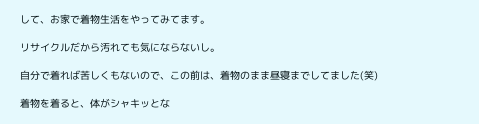して、お家で着物生活をやってみてます。

リサイクルだから汚れても気にならないし。

自分で着れば苦しくもないので、この前は、着物のまま昼寝までしてました(笑)

着物を着ると、体がシャキッとな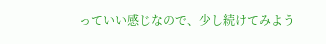っていい感じなので、少し続けてみよう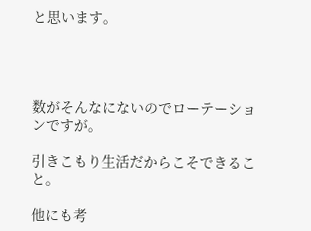と思います。




数がそんなにないのでローテーションですが。

引きこもり生活だからこそできること。

他にも考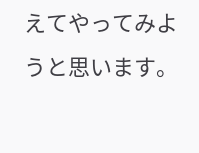えてやってみようと思います。